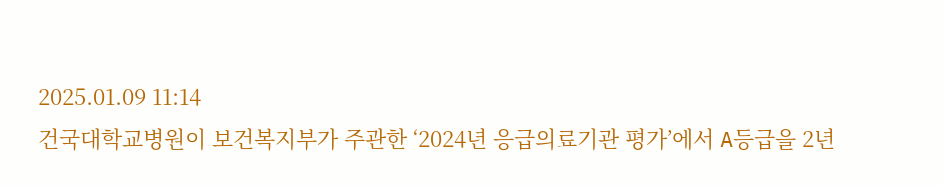2025.01.09 11:14
건국대학교병원이 보건복지부가 주관한 ‘2024년 응급의료기관 평가’에서 A등급을 2년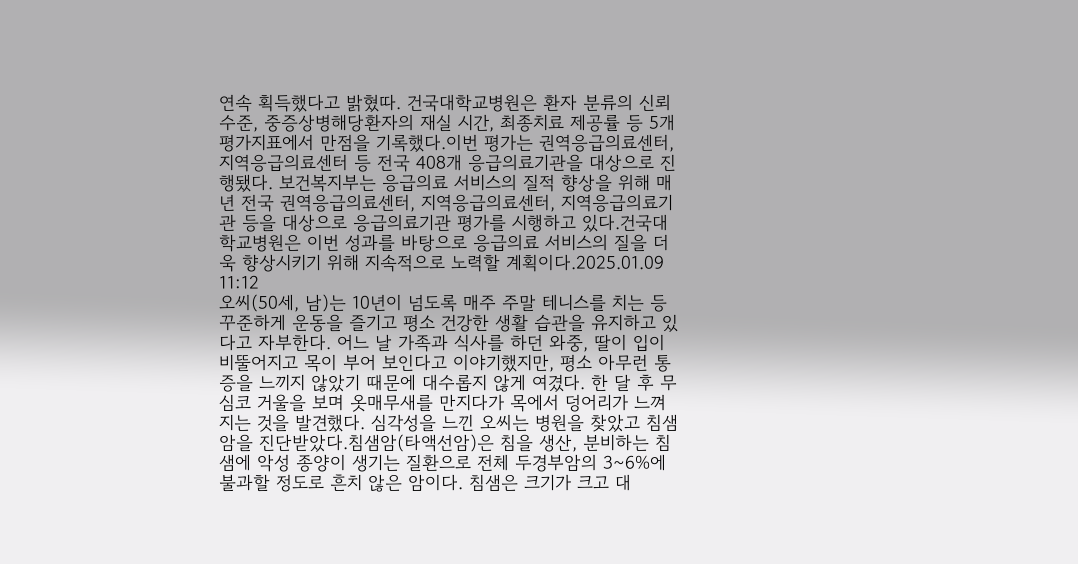연속 획득했다고 밝혔따. 건국대학교병원은 환자 분류의 신뢰수준, 중증상병해당환자의 재실 시간, 최종치료 제공률 등 5개 평가지표에서 만점을 기록했다.이번 평가는 권역응급의료센터, 지역응급의료센터 등 전국 408개 응급의료기관을 대상으로 진행됐다. 보건복지부는 응급의료 서비스의 질적 향상을 위해 매년 전국 권역응급의료센터, 지역응급의료센터, 지역응급의료기관 등을 대상으로 응급의료기관 평가를 시행하고 있다.건국대학교병원은 이번 성과를 바탕으로 응급의료 서비스의 질을 더욱 향상시키기 위해 지속적으로 노력할 계획이다.2025.01.09 11:12
오씨(50세, 남)는 10년이 넘도록 매주 주말 테니스를 치는 등 꾸준하게 운동을 즐기고 평소 건강한 생활 습관을 유지하고 있다고 자부한다. 어느 날 가족과 식사를 하던 와중, 딸이 입이 비뚤어지고 목이 부어 보인다고 이야기했지만, 평소 아무런 통증을 느끼지 않았기 때문에 대수롭지 않게 여겼다. 한 달 후 무심코 거울을 보며 옷매무새를 만지다가 목에서 덩어리가 느껴지는 것을 발견했다. 심각성을 느낀 오씨는 병원을 찾았고 침샘암을 진단받았다.침샘암(타액선암)은 침을 생산, 분비하는 침샘에 악성 종양이 생기는 질환으로 전체 두경부암의 3~6%에 불과할 정도로 흔치 않은 암이다. 침샘은 크기가 크고 대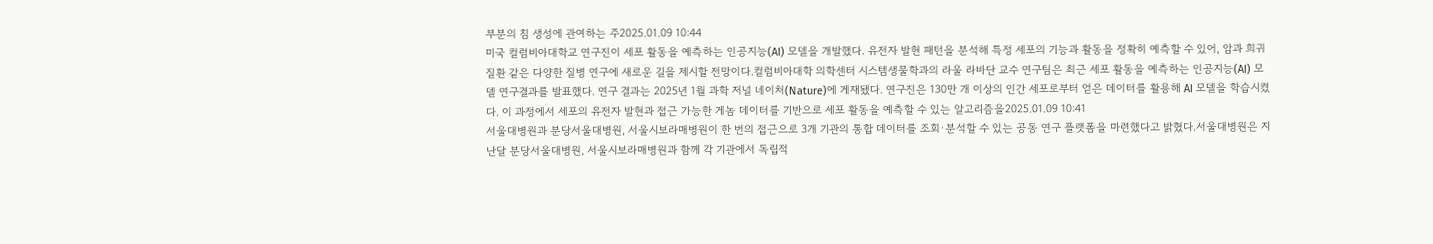부분의 침 생성에 관여하는 주2025.01.09 10:44
미국 컬럼비아대학교 연구진이 세포 활동을 예측하는 인공지능(AI) 모델을 개발했다. 유전자 발현 패턴을 분석해 특정 세포의 기능과 활동을 정확히 예측할 수 있어, 암과 희귀 질환 같은 다양한 질병 연구에 새로운 길을 제시할 전망이다.컬럼비아대학 의학센터 시스템생물학과의 라울 라바단 교수 연구팀은 최근 세포 활동을 예측하는 인공지능(AI) 모델 연구결과를 발표했다. 연구 결과는 2025년 1월 과학 저널 네이처(Nature)에 게재됐다. 연구진은 130만 개 이상의 인간 세포로부터 얻은 데이터를 활용해 AI 모델을 학습시켰다. 이 과정에서 세포의 유전자 발현과 접근 가능한 게놈 데이터를 기반으로 세포 활동을 예측할 수 있는 알고리즘을2025.01.09 10:41
서울대병원과 분당서울대병원, 서울시보라매병원이 한 번의 접근으로 3개 기관의 통합 데이터를 조회·분석할 수 있는 공동 연구 플랫폼을 마련했다고 밝혔다.서울대병원은 지난달 분당서울대병원, 서울시보라매병원과 함께 각 기관에서 독립적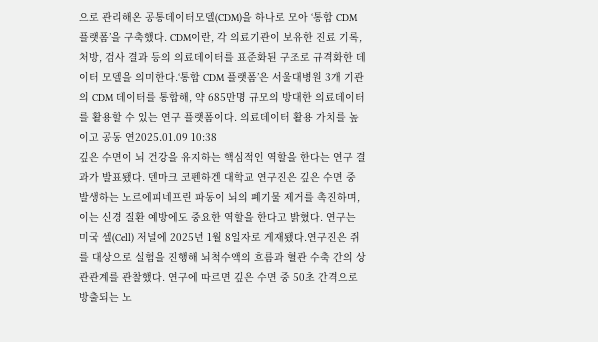으로 관리해온 공통데이터모델(CDM)을 하나로 모아 ‘통합 CDM 플랫폼’을 구축했다. CDM이란, 각 의료기관이 보유한 진료 기록, 처방, 검사 결과 등의 의료데이터를 표준화된 구조로 규격화한 데이터 모델을 의미한다.‘통합 CDM 플랫폼’은 서울대병원 3개 기관의 CDM 데이터를 통합해, 약 685만명 규모의 방대한 의료데이터를 활용할 수 있는 연구 플랫폼이다. 의료데이터 활용 가치를 높이고 공동 연2025.01.09 10:38
깊은 수면이 뇌 건강을 유지하는 핵심적인 역할을 한다는 연구 결과가 발표됐다. 덴마크 코펜하겐 대학교 연구진은 깊은 수면 중 발생하는 노르에피네프린 파동이 뇌의 폐기물 제거를 촉진하며, 이는 신경 질환 예방에도 중요한 역할을 한다고 밝혔다. 연구는 미국 셀(Cell) 저널에 2025년 1월 8일자로 게재됐다.연구진은 쥐를 대상으로 실험을 진행해 뇌척수액의 흐름과 혈관 수축 간의 상관관계를 관찰했다. 연구에 따르면 깊은 수면 중 50초 간격으로 방출되는 노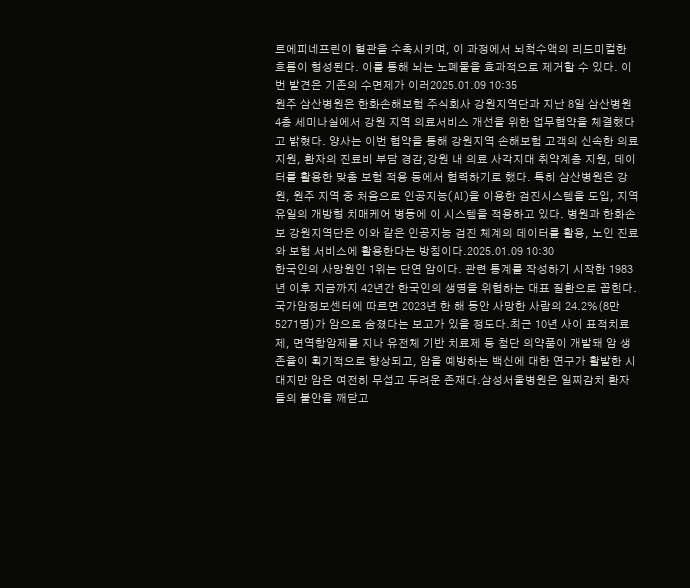르에피네프린이 혈관을 수축시키며, 이 과정에서 뇌척수액의 리드미컬한 흐름이 형성된다. 이를 통해 뇌는 노폐물을 효과적으로 제거할 수 있다. 이번 발견은 기존의 수면제가 이러2025.01.09 10:35
원주 삼산병원은 한화손해보험 주식회사 강원지역단과 지난 8일 삼산병원 4층 세미나실에서 강원 지역 의료서비스 개선을 위한 업무협약을 체결했다고 밝혔다. 양사는 이번 협약을 통해 강원지역 손해보험 고객의 신속한 의료지원, 환자의 진료비 부담 경감,강원 내 의료 사각지대 취약계층 지원, 데이터를 활용한 맞춤 보험 적용 등에서 협력하기로 했다. 특히 삼산병원은 강원, 원주 지역 중 처음으로 인공지능(AI)을 이용한 검진시스템을 도입, 지역 유일의 개방형 치매케어 병동에 이 시스템을 적용하고 있다. 병원과 한화손보 강원지역단은 이와 같은 인공지능 검진 체계의 데이터를 활용, 노인 진료와 보험 서비스에 활용한다는 방침이다.2025.01.09 10:30
한국인의 사망원인 1위는 단연 암이다. 관련 통계를 작성하기 시작한 1983년 이후 지금까지 42년간 한국인의 생명을 위협하는 대표 질환으로 꼽힌다. 국가암정보센터에 따르면 2023년 한 해 동안 사망한 사람의 24.2%(8만 5271명)가 암으로 숨졌다는 보고가 있을 정도다.최근 10년 사이 표적치료제, 면역항암제를 지나 유전체 기반 치료제 등 첨단 의약품이 개발돼 암 생존율이 획기적으로 향상되고, 암을 예방하는 백신에 대한 연구가 활발한 시대지만 암은 여전히 무섭고 두려운 존재다.삼성서울병원은 일찌감치 환자들의 불안을 깨닫고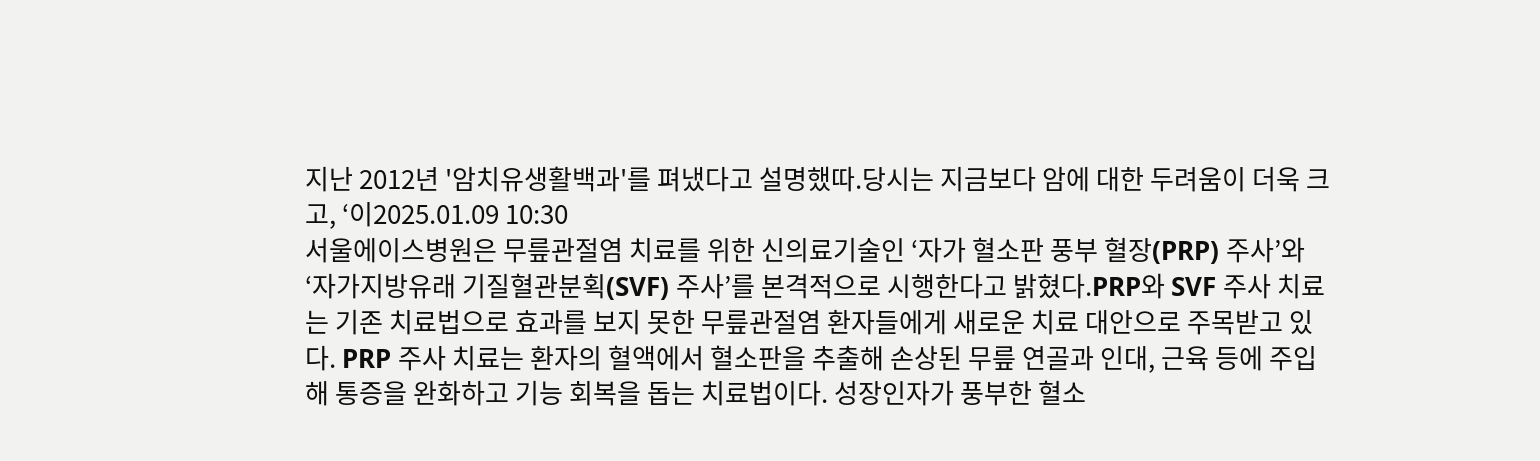지난 2012년 '암치유생활백과'를 펴냈다고 설명했따.당시는 지금보다 암에 대한 두려움이 더욱 크고, ‘이2025.01.09 10:30
서울에이스병원은 무릎관절염 치료를 위한 신의료기술인 ‘자가 혈소판 풍부 혈장(PRP) 주사’와 ‘자가지방유래 기질혈관분획(SVF) 주사’를 본격적으로 시행한다고 밝혔다.PRP와 SVF 주사 치료는 기존 치료법으로 효과를 보지 못한 무릎관절염 환자들에게 새로운 치료 대안으로 주목받고 있다. PRP 주사 치료는 환자의 혈액에서 혈소판을 추출해 손상된 무릎 연골과 인대, 근육 등에 주입해 통증을 완화하고 기능 회복을 돕는 치료법이다. 성장인자가 풍부한 혈소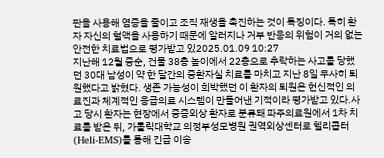판을 사용해 염증을 줄이고 조직 재생을 촉진하는 것이 특징이다. 특히 환자 자신의 혈액을 사용하기 때문에 알러지나 거부 반응의 위험이 거의 없는 안전한 치료법으로 평가받고 있2025.01.09 10:27
지난해 12월 중순, 건물 38층 높이에서 22층으로 추락하는 사고를 당했던 30대 남성이 약 한 달간의 중환자실 치료를 마치고 지난 8일 무사히 퇴원했다고 밝혔다. 생존 가능성이 희박했던 이 환자의 퇴원은 헌신적인 의료진과 체계적인 응급의료 시스템이 만들어낸 기적이라 평가받고 있다.사고 당시 환자는 현장에서 중증외상 환자로 분류돼 파주의료원에서 1차 치료를 받은 뒤, 가톨릭대학교 의정부성모병원 권역외상센터로 헬리콥터(Heli-EMS)를 통해 긴급 이송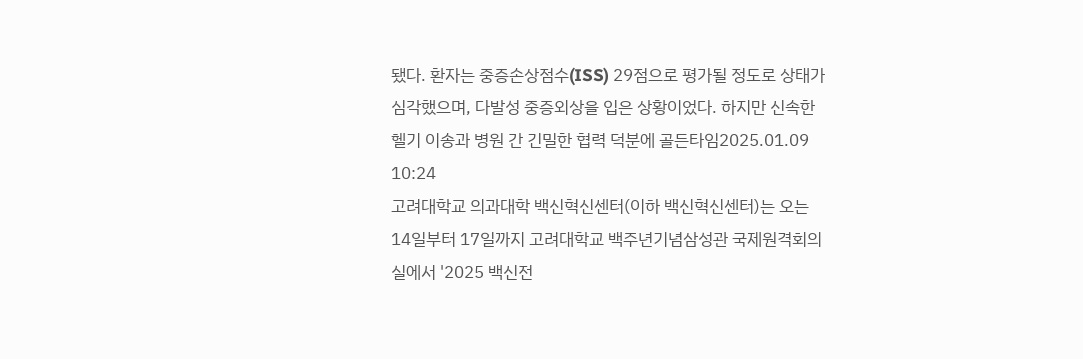됐다. 환자는 중증손상점수(ISS) 29점으로 평가될 정도로 상태가 심각했으며, 다발성 중증외상을 입은 상황이었다. 하지만 신속한 헬기 이송과 병원 간 긴밀한 협력 덕분에 골든타임2025.01.09 10:24
고려대학교 의과대학 백신혁신센터(이하 백신혁신센터)는 오는 14일부터 17일까지 고려대학교 백주년기념삼성관 국제원격회의실에서 '2025 백신전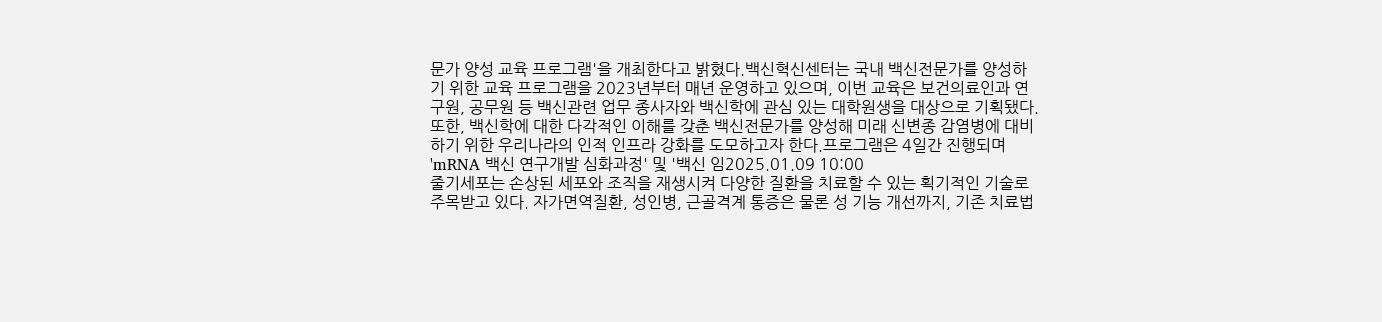문가 양성 교육 프로그램'을 개최한다고 밝혔다.백신혁신센터는 국내 백신전문가를 양성하기 위한 교육 프로그램을 2023년부터 매년 운영하고 있으며, 이번 교육은 보건의료인과 연구원, 공무원 등 백신관련 업무 종사자와 백신학에 관심 있는 대학원생을 대상으로 기획됐다. 또한, 백신학에 대한 다각적인 이해를 갖춘 백신전문가를 양성해 미래 신변종 감염병에 대비하기 위한 우리나라의 인적 인프라 강화를 도모하고자 한다.프로그램은 4일간 진행되며 'mRNA 백신 연구개발 심화과정' 및 '백신 임2025.01.09 10:00
줄기세포는 손상된 세포와 조직을 재생시켜 다양한 질환을 치료할 수 있는 획기적인 기술로 주목받고 있다. 자가면역질환, 성인병, 근골격계 통증은 물론 성 기능 개선까지, 기존 치료법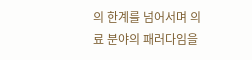의 한계를 넘어서며 의료 분야의 패러다임을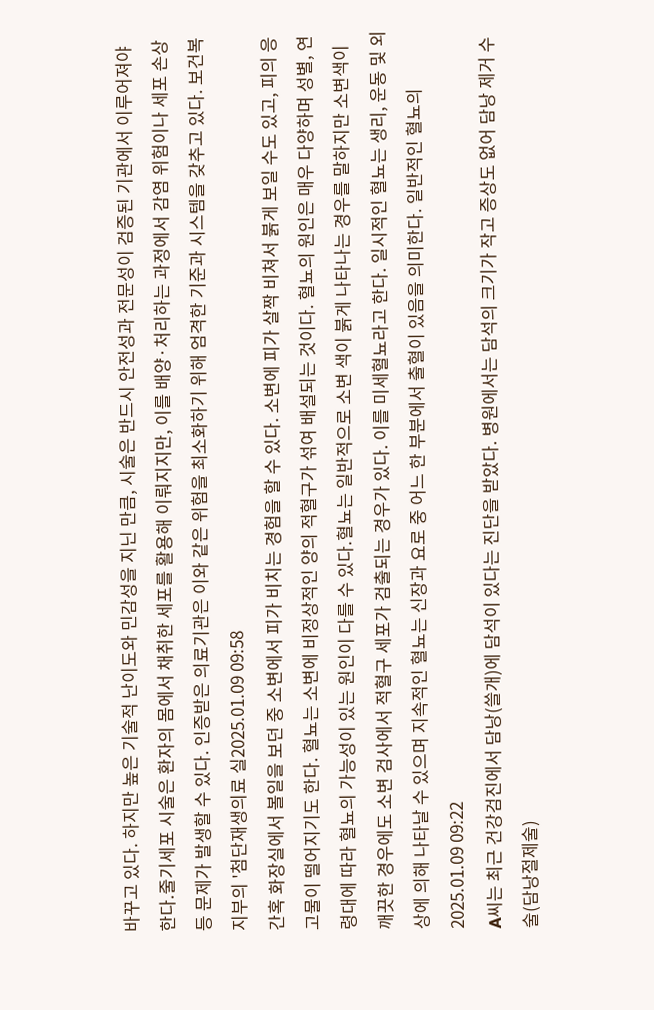바꾸고 있다. 하지만 높은 기술적 난이도와 민감성을 지닌 만큼, 시술은 반드시 안전성과 전문성이 검증된 기관에서 이루어져야 한다.줄기세포 시술은 환자의 몸에서 채취한 세포를 활용해 이뤄지지만, 이를 배양·처리하는 과정에서 감염 위험이나 세포 손상 등 문제가 발생할 수 있다. 인증받은 의료기관은 이와 같은 위험을 최소화하기 위해 엄격한 기준과 시스템을 갖추고 있다. 보건복지부의 '첨단재생의료 실2025.01.09 09:58
간혹 화장실에서 볼일을 보던 중 소변에서 피가 비치는 경험을 할 수 있다. 소변에 피가 살짝 비쳐서 붉게 보일 수도 있고, 피의 응고물이 떨어지기도 한다. 혈뇨는 소변에 비정상적인 양의 적혈구가 섞여 배설되는 것이다. 혈뇨의 원인은 매우 다양하며 성별, 연령대에 따라 혈뇨의 가능성이 있는 원인이 다를 수 있다.혈뇨는 일반적으로 소변 색이 붉게 나타나는 경우를 말하지만 소변색이 깨끗한 경우에도 소변 검사에서 적혈구 세포가 검출되는 경우가 있다. 이를 미세혈뇨라고 한다. 일시적인 혈뇨는 생리, 운동 및 외상에 의해 나타날 수 있으며 지속적인 혈뇨는 신장과 요로 중 어느 한 부분에서 출혈이 있음을 의미한다. 일반적인 혈뇨의2025.01.09 09:22
A씨는 최근 건강검진에서 담낭(쓸개)에 담석이 있다는 진단을 받았다. 병원에서는 담석의 크기가 작고 증상도 없어 담낭 제거 수술(담낭절제술)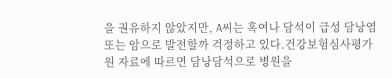을 권유하지 않았지만, A씨는 혹여나 담석이 급성 담낭염 또는 암으로 발전할까 걱정하고 있다.건강보험심사평가원 자료에 따르면 담낭담석으로 병원을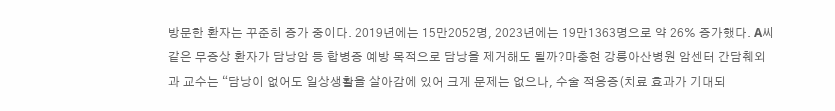방문한 환자는 꾸준히 증가 중이다. 2019년에는 15만2052명, 2023년에는 19만1363명으로 약 26% 증가했다. A씨 같은 무증상 환자가 담낭암 등 합병증 예방 목적으로 담낭을 제거해도 될까?마충현 강릉아산병원 암센터 간담췌외과 교수는 “담낭이 없어도 일상생활을 살아감에 있어 크게 문제는 없으나, 수술 적응증(치료 효과가 기대되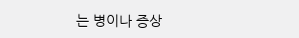는 병이나 증상